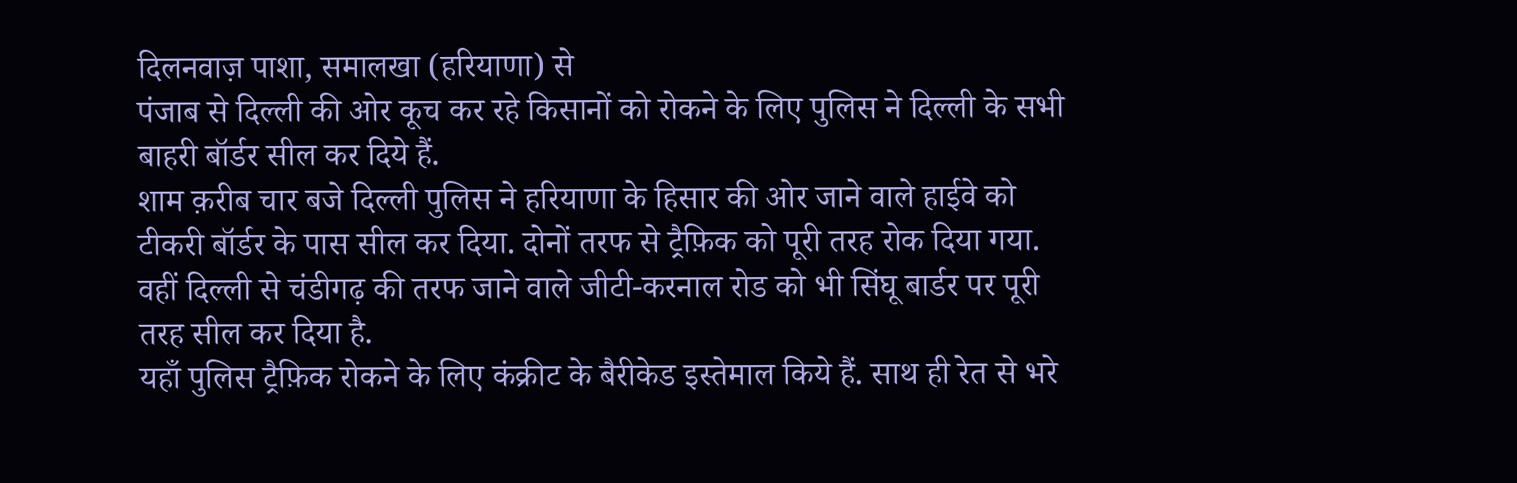दिलनवाज़ पाशा, समालखा (हरियाणा) से
पंजाब से दिल्ली की ओर कूच कर रहे किसानों को रोकने के लिए पुलिस ने दिल्ली के सभी बाहरी बॉर्डर सील कर दिये हैं.
शाम क़रीब चार बजे दिल्ली पुलिस ने हरियाणा के हिसार की ओर जाने वाले हाईवे को टीकरी बॉर्डर के पास सील कर दिया. दोनों तरफ से ट्रैफ़िक को पूरी तरह रोक दिया गया.
वहीं दिल्ली से चंडीगढ़ की तरफ जाने वाले जीटी-करनाल रोड को भी सिंघू बार्डर पर पूरी तरह सील कर दिया है.
यहाँ पुलिस ट्रैफ़िक रोकने के लिए कंक्रीट के बैरीकेड इस्तेमाल किये हैं. साथ ही रेत से भरे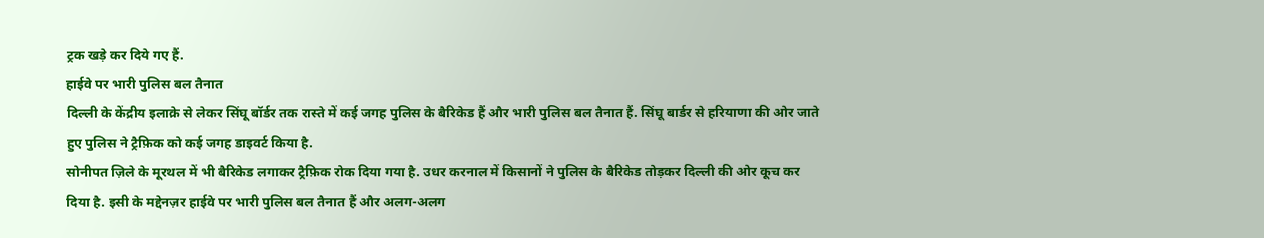ट्रक खड़े कर दिये गए हैं.
हाईवे पर भारी पुलिस बल तैनात
दिल्ली के केंद्रीय इलाक़े से लेकर सिंघू बॉर्डर तक रास्ते में कई जगह पुलिस के बैरिकेड हैं और भारी पुलिस बल तैनात हैं. सिंघू बार्डर से हरियाणा की ओर जाते हुए पुलिस ने ट्रैफ़िक को कई जगह डाइवर्ट किया है.
सोनीपत ज़िले के मूरथल में भी बैरिकेड लगाकर ट्रैफ़िक रोक दिया गया है. उधर करनाल में किसानों ने पुलिस के बैरिकेड तोड़कर दिल्ली की ओर कूच कर दिया है. इसी के मद्देनज़र हाईवे पर भारी पुलिस बल तैनात हैं और अलग-अलग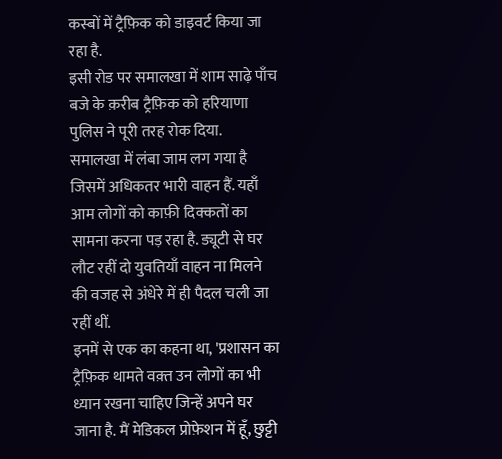कस्बों में ट्रैफ़िक को डाइवर्ट किया जा रहा है.
इसी रोड पर समालखा में शाम साढ़े पाँच बजे के क़रीब ट्रैफ़िक को हरियाणा पुलिस ने पूरी तरह रोक दिया.
समालखा में लंबा जाम लग गया है जिसमें अधिकतर भारी वाहन हैं. यहाँ आम लोगों को काफ़ी दिक्कतों का सामना करना पड़ रहा है. ड्यूटी से घर लौट रहीं दो युवतियाँ वाहन ना मिलने की वजह से अंधेरे में ही पैदल चली जा रहीं थीं.
इनमें से एक का कहना था, 'प्रशासन का ट्रैफ़िक थामते वक़्त उन लोगों का भी ध्यान रखना चाहिए जिन्हें अपने घर जाना है. मैं मेडिकल प्रोफ़ेशन में हूँ, छुट्टी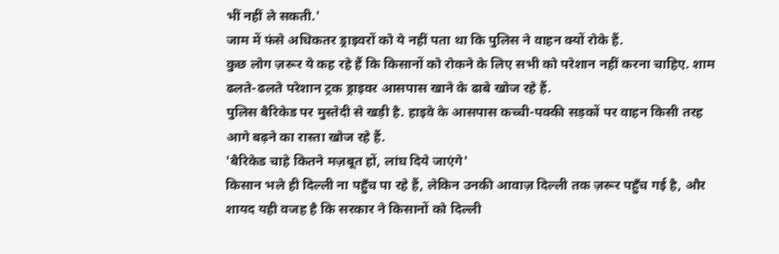भीं नहीं ले सकती.'
जाम में फंसे अधिकतर ड्राइवरों को ये नहीं पता था कि पुलिस ने वाहन क्यों रोके हैं.
कुछ लोग ज़रूर ये कह रहे हैं कि किसानों को रोकने के लिए सभी को परेशान नहीं करना चाहिए. शाम ढलते-ढलते परेशान ट्रक ड्राइवर आसपास खाने के ढाबे खोज रहे हैं.
पुलिस बैरिकेड पर मुस्तेदी से खड़ी है. हाइवे के आसपास कच्ची-पक्की सड़कों पर वाहन किसी तरह आगे बढ़ने का रास्ता खोज रहे हैं.
'बैरिकेड चाहे कितने मज़बूत हों, लांघ दिये जाएंगे'
किसान भले ही दिल्ली ना पहुँच पा रहे हैं, लेकिन उनकी आवाज़ दिल्ली तक ज़रूर पहुँच गई है, और शायद यही वजह है कि सरकार ने किसानों को दिल्ली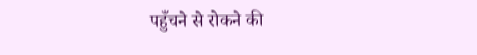पहुँचने से रोकने की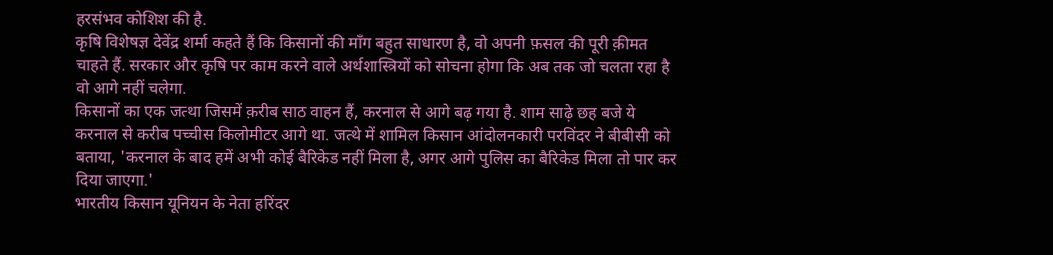हरसंभव कोशिश की है.
कृषि विशेषज्ञ देवेंद्र शर्मा कहते हैं कि किसानों की माँग बहुत साधारण है, वो अपनी फ़सल की पूरी क़ीमत चाहते हैं. सरकार और कृषि पर काम करने वाले अर्थशास्त्रियों को सोचना होगा कि अब तक जो चलता रहा है वो आगे नहीं चलेगा.
किसानों का एक जत्था जिसमें क़रीब साठ वाहन हैं, करनाल से आगे बढ़ गया है. शाम साढ़े छह बजे ये करनाल से करीब पच्चीस किलोमीटर आगे था. जत्थे में शामिल किसान आंदोलनकारी परविंदर ने बीबीसी को बताया, 'करनाल के बाद हमें अभी कोई बैरिकेड नहीं मिला है, अगर आगे पुलिस का बैरिकेड मिला तो पार कर दिया जाएगा.'
भारतीय किसान यूनियन के नेता हरिंदर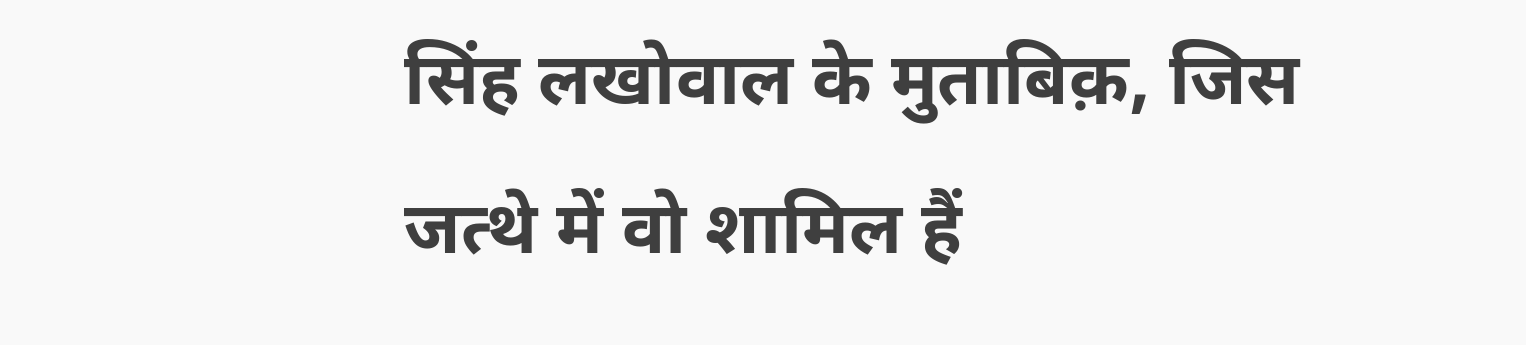सिंह लखोवाल के मुताबिक़, जिस जत्थे में वो शामिल हैं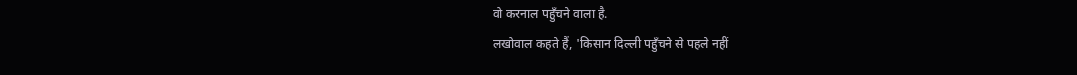वो करनाल पहुँचने वाला है.
लखोवाल कहते हैं, 'किसान दिल्ली पहुँचने से पहले नहीं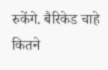रुकेंगे. बैरिकेड चाहे कितने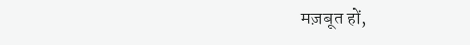मज़बूत हों,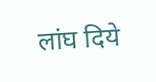लांघ दिये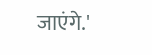जाएंगे.'